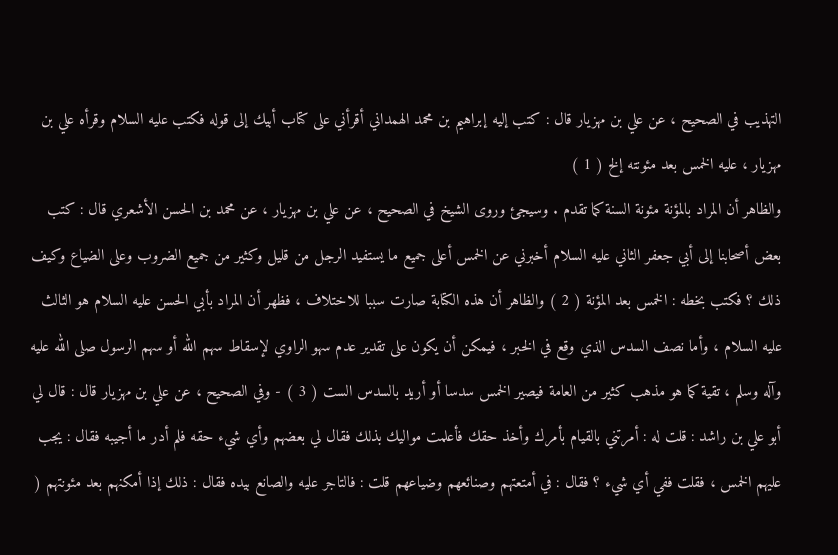التهذيب في الصحيح ، عن علي بن مهزيار قال : كتب إليه إبراهيم بن محمد الهمداني أقرأني على كتاب أبيك إلى قوله فكتب عليه السلام وقرأه علي بن مهزيار ، عليه الخمس بعد مئونته إلخ ( 1 )
والظاهر أن المراد بالمؤنة مئونة السنة كما تقدم . وسيجئ وروى الشيخ في الصحيح ، عن علي بن مهزيار ، عن محمد بن الحسن الأشعري قال : كتب بعض أصحابنا إلى أبي جعفر الثاني عليه السلام أخبرني عن الخمس أعلى جميع ما يستفيد الرجل من قليل وكثير من جميع الضروب وعلى الضياع وكيف ذلك ؟ فكتب بخطه : الخمس بعد المؤنة ( 2 ) والظاهر أن هذه الكتابة صارت سببا للاختلاف ، فظهر أن المراد بأبي الحسن عليه السلام هو الثالث عليه السلام ، وأما نصف السدس الذي وقع في الخبر ، فيمكن أن يكون على تقدير عدم سهو الراوي لإسقاط سهم الله أو سهم الرسول صلى الله عليه وآله وسلم ، تقية كما هو مذهب كثير من العامة فيصير الخمس سدسا أو أريد بالسدس الست ( 3 ) - وفي الصحيح ، عن علي بن مهزيار قال : قال لي أبو علي بن راشد : قلت له : أمرتني بالقيام بأمرك وأخذ حقك فأعلمت مواليك بذلك فقال لي بعضهم وأي شيء حقه فلم أدر ما أجيبه فقال : يجب عليهم الخمس ، فقلت ففي أي شيء ؟ فقال : في أمتعتهم وصنائعهم وضياعهم قلت : فالتاجر عليه والصانع بيده فقال : ذلك إذا أمكنهم بعد مئونتهم (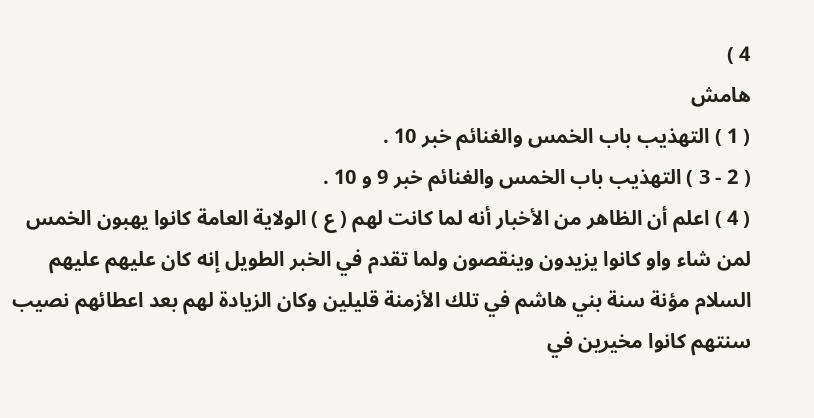4 )
هامش
( 1 ) التهذيب باب الخمس والغنائم خبر 10 .
( 2 - 3 ) التهذيب باب الخمس والغنائم خبر 9 و 10 .
( 4 ) اعلم أن الظاهر من الأخبار أنه لما كانت لهم ( ع ) الولاية العامة كانوا يهبون الخمس لمن شاء واو كانوا يزيدون وينقصون ولما تقدم في الخبر الطويل إنه كان عليهم عليهم السلام مؤنة سنة بني هاشم في تلك الأزمنة قليلين وكان الزيادة لهم بعد اعطائهم نصيب سنتهم كانوا مخيرين في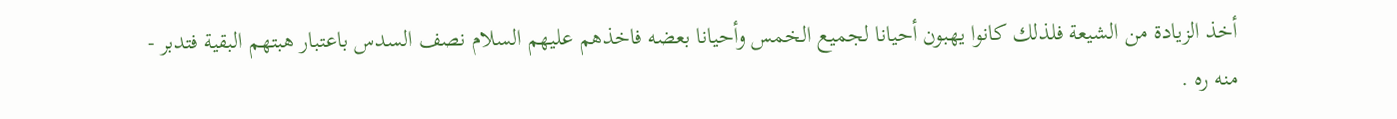أخذ الزيادة من الشيعة فلذلك كانوا يهبون أحيانا لجميع الخمس وأحيانا بعضه فاخذهم عليهم السلام نصف السدس باعتبار هبتهم البقية فتدبر - منه ره .